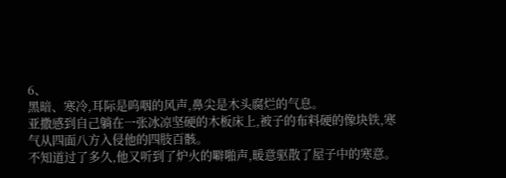6、
黑暗、寒冷,耳际是呜咽的风声,鼻尖是木头腐烂的气息。
亚撒感到自己躺在一张冰凉坚硬的木板床上,被子的布料硬的像块铁,寒气从四面八方入侵他的四肢百骸。
不知道过了多久,他又听到了炉火的噼啪声,暖意驱散了屋子中的寒意。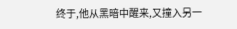终于,他从黑暗中醒来,又撞入另一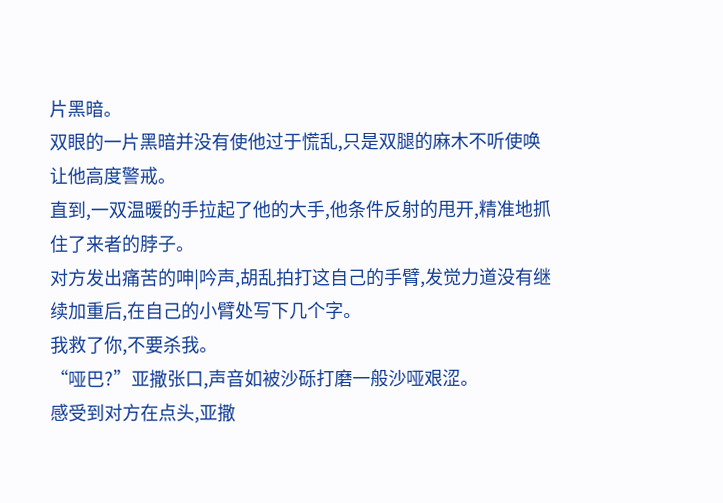片黑暗。
双眼的一片黑暗并没有使他过于慌乱,只是双腿的麻木不听使唤让他高度警戒。
直到,一双温暖的手拉起了他的大手,他条件反射的甩开,精准地抓住了来者的脖子。
对方发出痛苦的呻|吟声,胡乱拍打这自己的手臂,发觉力道没有继续加重后,在自己的小臂处写下几个字。
我救了你,不要杀我。
“哑巴?”亚撒张口,声音如被沙砾打磨一般沙哑艰涩。
感受到对方在点头,亚撒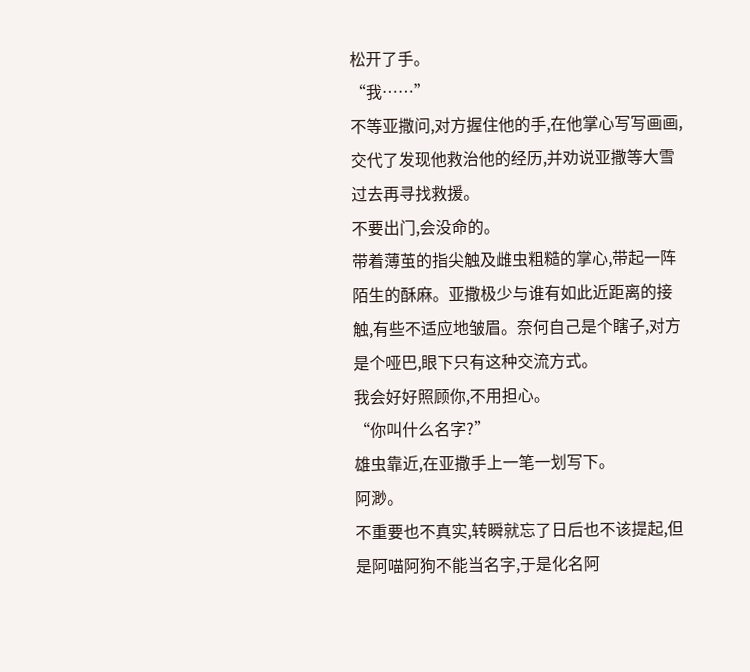松开了手。
“我……”
不等亚撒问,对方握住他的手,在他掌心写写画画,交代了发现他救治他的经历,并劝说亚撒等大雪过去再寻找救援。
不要出门,会没命的。
带着薄茧的指尖触及雌虫粗糙的掌心,带起一阵陌生的酥麻。亚撒极少与谁有如此近距离的接触,有些不适应地皱眉。奈何自己是个瞎子,对方是个哑巴,眼下只有这种交流方式。
我会好好照顾你,不用担心。
“你叫什么名字?”
雄虫靠近,在亚撒手上一笔一划写下。
阿渺。
不重要也不真实,转瞬就忘了日后也不该提起,但是阿喵阿狗不能当名字,于是化名阿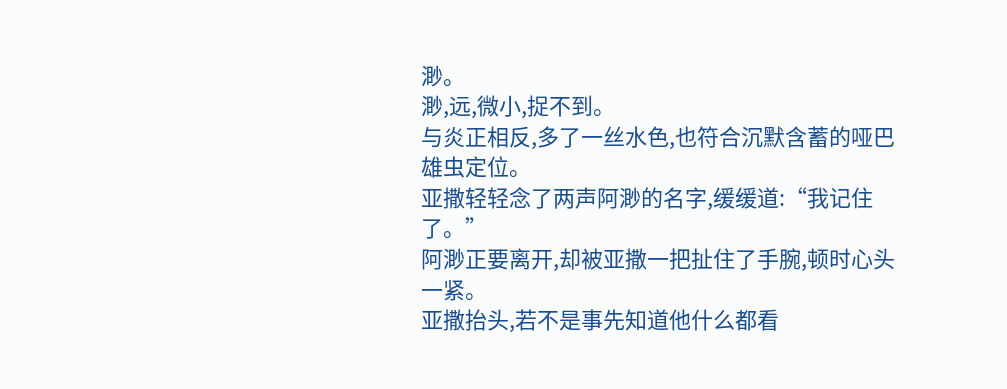渺。
渺,远,微小,捉不到。
与炎正相反,多了一丝水色,也符合沉默含蓄的哑巴雄虫定位。
亚撒轻轻念了两声阿渺的名字,缓缓道:“我记住了。”
阿渺正要离开,却被亚撒一把扯住了手腕,顿时心头一紧。
亚撒抬头,若不是事先知道他什么都看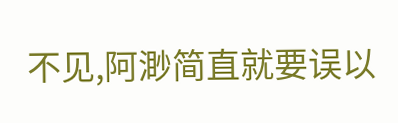不见,阿渺简直就要误以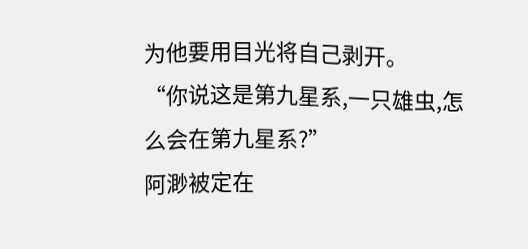为他要用目光将自己剥开。
“你说这是第九星系,一只雄虫,怎么会在第九星系?”
阿渺被定在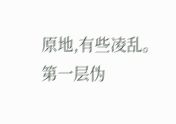原地,有些凌乱。
第一层伪